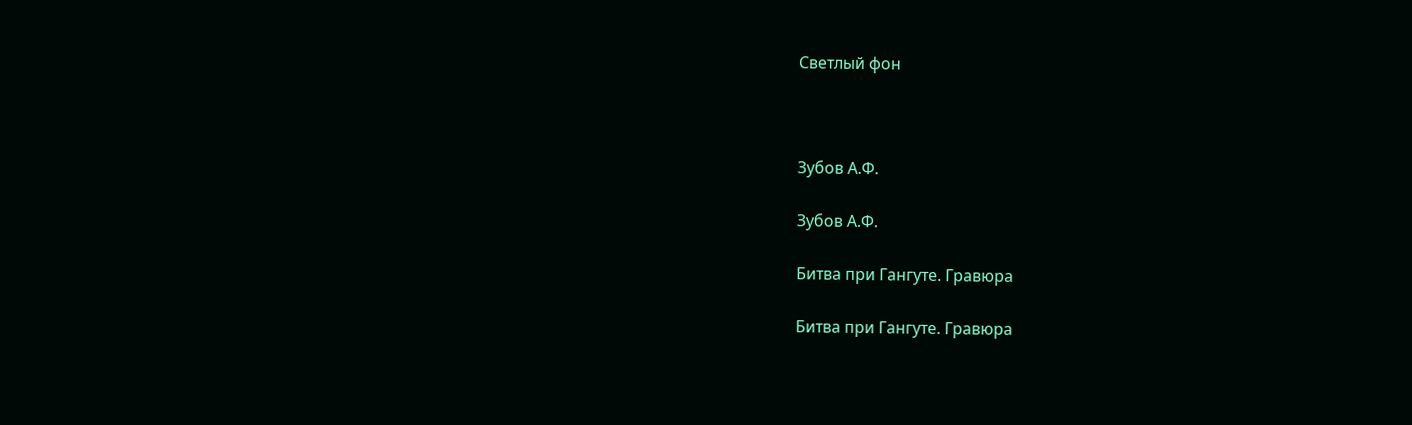Светлый фон



Зубов А.Ф.

Зубов А.Ф.

Битва при Гангуте. Гравюра

Битва при Гангуте. Гравюра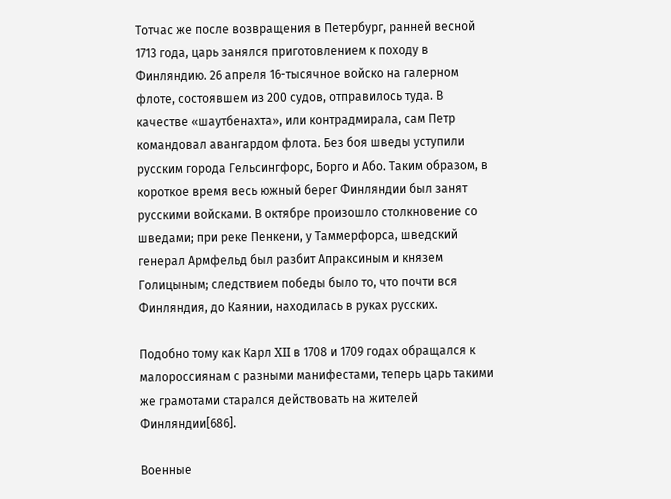Тотчас же после возвращения в Петербург, ранней весной 1713 года, царь занялся приготовлением к походу в Финляндию. 26 апреля 16-тысячное войско на галерном флоте, состоявшем из 200 судов, отправилось туда. В качестве «шаутбенахта», или контрадмирала, сам Петр командовал авангардом флота. Без боя шведы уступили русским города Гельсингфорс, Борго и Або. Таким образом, в короткое время весь южный берег Финляндии был занят русскими войсками. В октябре произошло столкновение со шведами; при реке Пенкени, у Таммерфорса, шведский генерал Армфельд был разбит Апраксиным и князем Голицыным; следствием победы было то, что почти вся Финляндия, до Каянии, находилась в руках русских.

Подобно тому как Карл XII в 1708 и 1709 годах обращался к малороссиянам с разными манифестами, теперь царь такими же грамотами старался действовать на жителей Финляндии[686].

Военные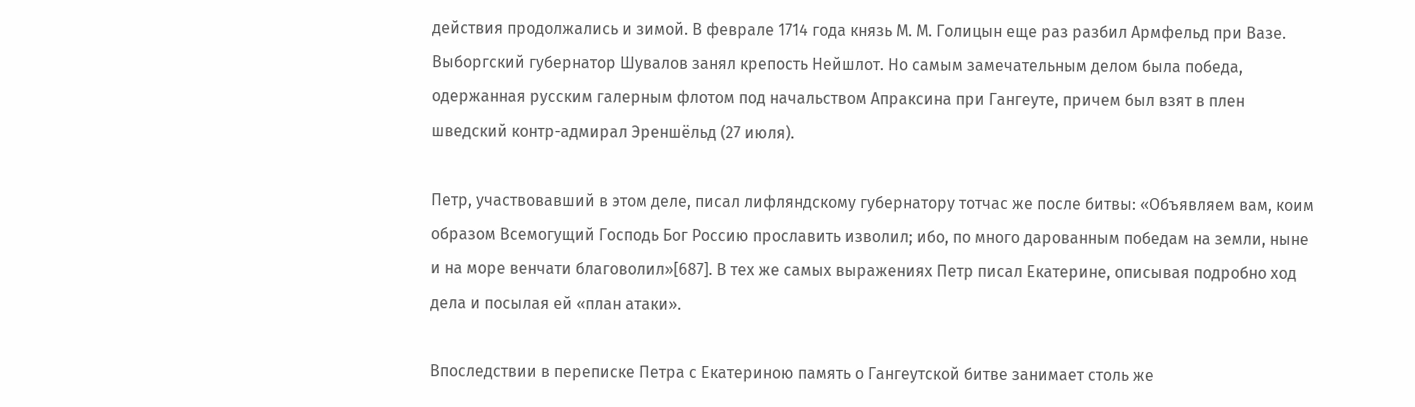действия продолжались и зимой. В феврале 1714 года князь М. М. Голицын еще раз разбил Армфельд при Вазе. Выборгский губернатор Шувалов занял крепость Нейшлот. Но самым замечательным делом была победа, одержанная русским галерным флотом под начальством Апраксина при Гангеуте, причем был взят в плен шведский контр-адмирал Эреншёльд (27 июля).

Петр, участвовавший в этом деле, писал лифляндскому губернатору тотчас же после битвы: «Объявляем вам, коим образом Всемогущий Господь Бог Россию прославить изволил; ибо, по много дарованным победам на земли, ныне и на море венчати благоволил»[687]. В тех же самых выражениях Петр писал Екатерине, описывая подробно ход дела и посылая ей «план атаки».

Впоследствии в переписке Петра с Екатериною память о Гангеутской битве занимает столь же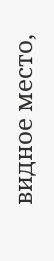видное место,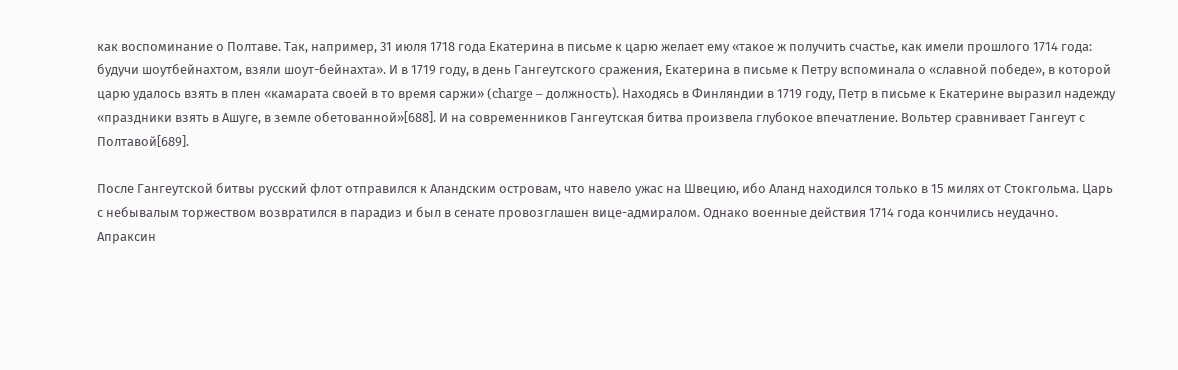как воспоминание о Полтаве. Так, например, 31 июля 1718 года Екатерина в письме к царю желает ему «такое ж получить счастье, как имели прошлого 1714 года: будучи шоутбейнахтом, взяли шоут-бейнахта». И в 1719 году, в день Гангеутского сражения, Екатерина в письме к Петру вспоминала о «славной победе», в которой царю удалось взять в плен «камарата своей в то время саржи» (charge – должность). Находясь в Финляндии в 1719 году, Петр в письме к Екатерине выразил надежду «праздники взять в Ашуге, в земле обетованной»[688]. И на современников Гангеутская битва произвела глубокое впечатление. Вольтер сравнивает Гангеут с Полтавой[689].

После Гангеутской битвы русский флот отправился к Аландским островам, что навело ужас на Швецию, ибо Аланд находился только в 15 милях от Стокгольма. Царь с небывалым торжеством возвратился в парадиз и был в сенате провозглашен вице-адмиралом. Однако военные действия 1714 года кончились неудачно. Апраксин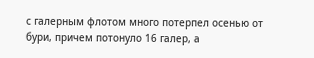с галерным флотом много потерпел осенью от бури, причем потонуло 16 галер, а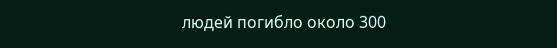людей погибло около 300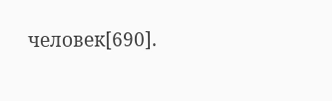человек[690].